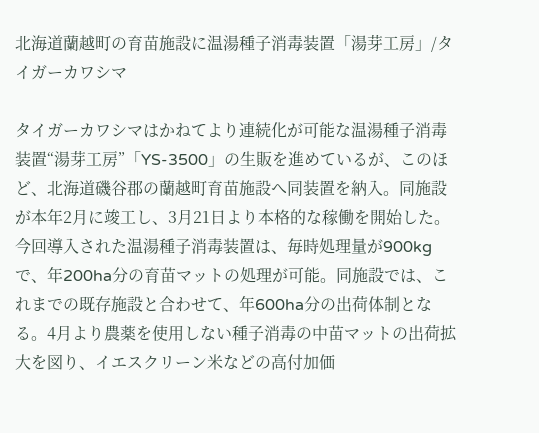北海道蘭越町の育苗施設に温湯種子消毒装置「湯芽工房」/タイガーカワシマ

タイガーカワシマはかねてより連続化が可能な温湯種子消毒装置“湯芽工房”「YS-3500」の生販を進めているが、このほど、北海道磯谷郡の蘭越町育苗施設へ同装置を納入。同施設が本年2月に竣工し、3月21日より本格的な稼働を開始した。今回導入された温湯種子消毒装置は、毎時処理量が900kgで、年200ha分の育苗マットの処理が可能。同施設では、これまでの既存施設と合わせて、年600ha分の出荷体制となる。4月より農薬を使用しない種子消毒の中苗マットの出荷拡大を図り、イエスクリーン米などの高付加価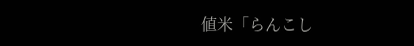値米「らんこし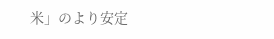米」のより安定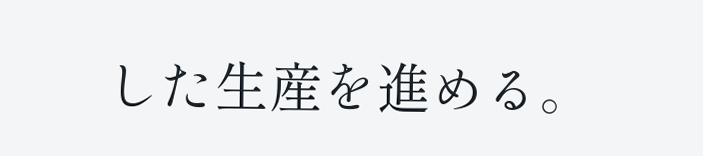した生産を進める。